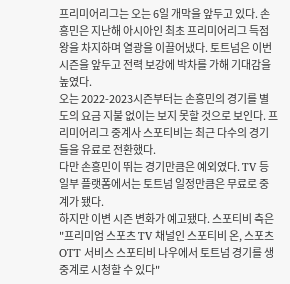프리미어리그는 오는 6일 개막을 앞두고 있다. 손흥민은 지난해 아시아인 최초 프리미어리그 득점왕을 차지하며 열광을 이끌어냈다. 토트넘은 이번 시즌을 앞두고 전력 보강에 박차를 가해 기대감을 높였다.
오는 2022-2023시즌부터는 손흥민의 경기를 별도의 요금 지불 없이는 보지 못할 것으로 보인다. 프리미어리그 중계사 스포티비는 최근 다수의 경기들을 유료로 전환했다.
다만 손흥민이 뛰는 경기만큼은 예외였다. TV 등 일부 플랫폼에서는 토트넘 일정만큼은 무료로 중계가 됐다.
하지만 이변 시즌 변화가 예고됐다. 스포티비 측은 "프리미엄 스포츠 TV 채널인 스포티비 온, 스포츠 OTT 서비스 스포티비 나우에서 토트넘 경기를 생중계로 시청할 수 있다"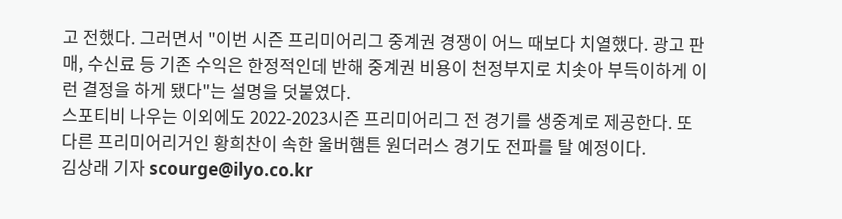고 전했다. 그러면서 "이번 시즌 프리미어리그 중계권 경쟁이 어느 때보다 치열했다. 광고 판매, 수신료 등 기존 수익은 한정적인데 반해 중계권 비용이 천정부지로 치솟아 부득이하게 이런 결정을 하게 됐다"는 설명을 덧붙였다.
스포티비 나우는 이외에도 2022-2023시즌 프리미어리그 전 경기를 생중계로 제공한다. 또 다른 프리미어리거인 황희찬이 속한 울버햄튼 원더러스 경기도 전파를 탈 예정이다.
김상래 기자 scourge@ilyo.co.kr